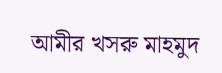আমীর খসরু মাহমুদ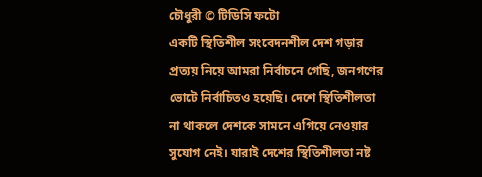চৌধুরী © টিডিসি ফটো
একটি স্থিতিশীল সংবেদনশীল দেশ গড়ার প্রত্যয় নিয়ে আমরা নির্বাচনে গেছি, জনগণের ভোটে নির্বাচিতও হয়েছি। দেশে স্থিতিশীলতা না থাকলে দেশকে সামনে এগিয়ে নেওয়ার সুযোগ নেই। যারাই দেশের স্থিতিশীলতা নষ্ট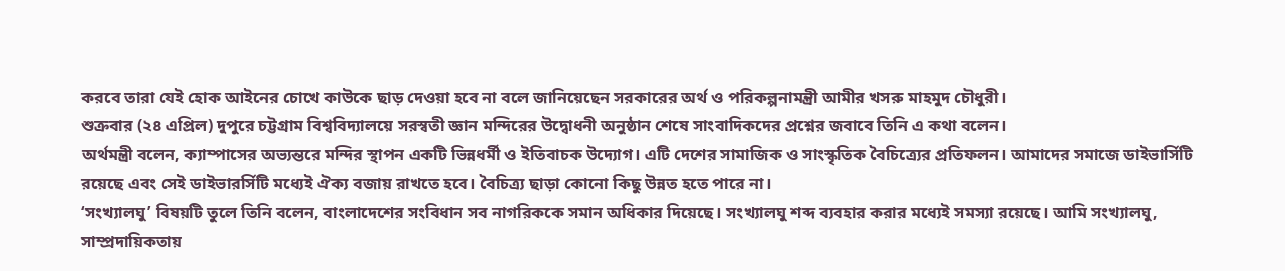করবে তারা যেই হোক আইনের চোখে কাউকে ছাড় দেওয়া হবে না বলে জানিয়েছেন সরকারের অর্থ ও পরিকল্পনামন্ত্রী আমীর খসরু মাহমুদ চৌধুরী।
শুক্রবার (২৪ এপ্রিল) দুপুরে চট্টগ্রাম বিশ্ববিদ্যালয়ে সরস্বতী জ্ঞান মন্দিরের উদ্বোধনী অনুষ্ঠান শেষে সাংবাদিকদের প্রশ্নের জবাবে তিনি এ কথা বলেন।
অর্থমন্ত্রী বলেন, ক্যাম্পাসের অভ্যন্তরে মন্দির স্থাপন একটি ভিন্নধর্মী ও ইতিবাচক উদ্যোগ। এটি দেশের সামাজিক ও সাংস্কৃতিক বৈচিত্র্যের প্রতিফলন। আমাদের সমাজে ডাইভার্সিটি রয়েছে এবং সেই ডাইভারর্সিটি মধ্যেই ঐক্য বজায় রাখতে হবে। বৈচিত্র্য ছাড়া কোনো কিছু উন্নত হতে পারে না।
‘সংখ্যালঘু’ বিষয়টি তুলে তিনি বলেন, বাংলাদেশের সংবিধান সব নাগরিককে সমান অধিকার দিয়েছে। সংখ্যালঘু শব্দ ব্যবহার করার মধ্যেই সমস্যা রয়েছে। আমি সংখ্যালঘু, সাম্প্রদায়িকতায়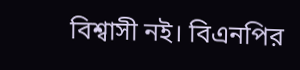বিশ্বাসী নই। বিএনপির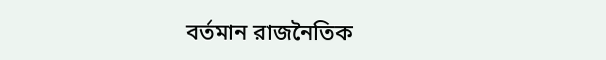বর্তমান রাজনৈতিক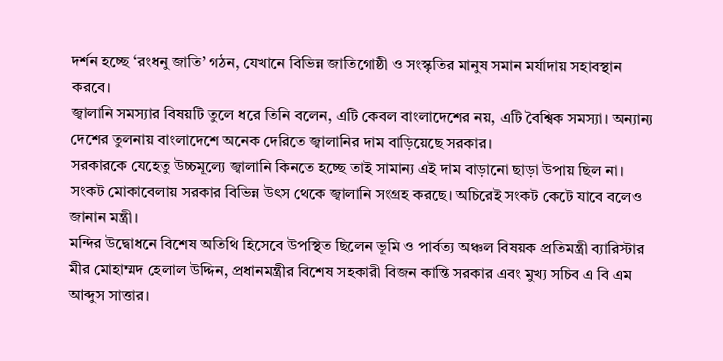দর্শন হচ্ছে ‘রংধনু জাতি’ গঠন, যেখানে বিভিন্ন জাতিগোষ্ঠী ও সংস্কৃতির মানুষ সমান মর্যাদায় সহাবস্থান করবে।
জ্বালানি সমস্যার বিষয়টি তুলে ধরে তিনি বলেন, এটি কেবল বাংলাদেশের নয়, এটি বৈশ্বিক সমস্যা। অন্যান্য দেশের তুলনায় বাংলাদেশে অনেক দেরিতে জ্বালানির দাম বাড়িয়েছে সরকার।
সরকারকে যেহেতু উচ্চমূল্যে জ্বালানি কিনতে হচ্ছে তাই সামান্য এই দাম বাড়ানো ছাড়া উপায় ছিল না। সংকট মোকাবেলায় সরকার বিভিন্ন উৎস থেকে জ্বালানি সংগ্রহ করছে। অচিরেই সংকট কেটে যাবে বলেও জানান মন্ত্রী।
মন্দির উদ্বোধনে বিশেষ অতিথি হিসেবে উপস্থিত ছিলেন ভূমি ও পার্বত্য অঞ্চল বিষয়ক প্রতিমন্ত্রী ব্যারিস্টার মীর মোহাম্মদ হেলাল উদ্দিন, প্রধানমন্ত্রীর বিশেষ সহকারী বিজন কান্তি সরকার এবং মুখ্য সচিব এ বি এম আব্দুস সাত্তার।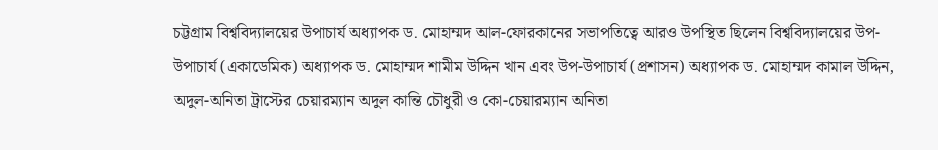চট্টগ্রাম বিশ্ববিদ্যালয়ের উপাচার্য অধ্যাপক ড. মোহাম্মদ আল-ফোরকানের সভাপতিত্বে আরও উপস্থিত ছিলেন বিশ্ববিদ্যালয়ের উপ-উপাচার্য (একাডেমিক) অধ্যাপক ড. মোহাম্মদ শামীম উদ্দিন খান এবং উপ-উপাচার্য (প্রশাসন) অধ্যাপক ড. মোহাম্মদ কামাল উদ্দিন, অদুল-অনিতা ট্রাস্টের চেয়ারম্যান অদুল কান্তি চৌধুরী ও কো-চেয়ারম্যান অনিতা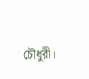চৌধুরী।